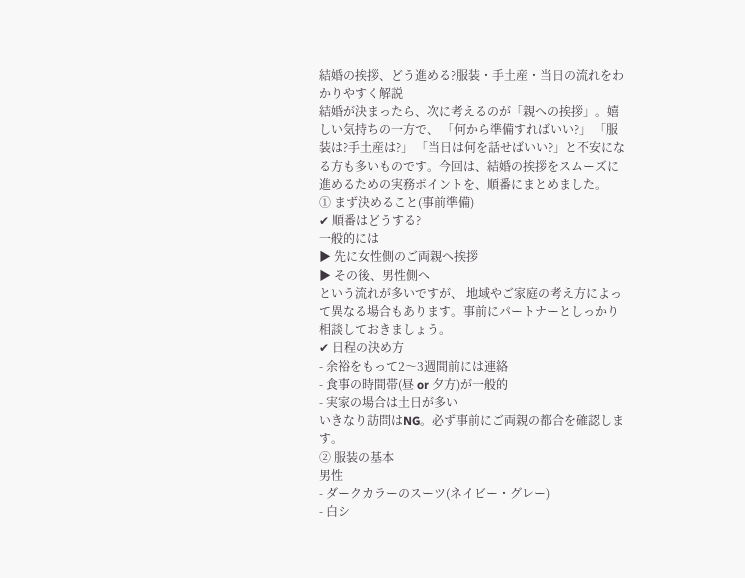結婚の挨拶、どう進める?服装・手土産・当日の流れをわかりやすく解説
結婚が決まったら、次に考えるのが「親への挨拶」。嬉しい気持ちの一方で、 「何から準備すればいい?」 「服装は?手土産は?」 「当日は何を話せばいい?」と不安になる方も多いものです。今回は、結婚の挨拶をスムーズに進めるための実務ポイントを、順番にまとめました。
① まず決めること(事前準備)
✔ 順番はどうする?
一般的には
▶ 先に女性側のご両親へ挨拶
▶ その後、男性側へ
という流れが多いですが、 地域やご家庭の考え方によって異なる場合もあります。事前にパートナーとしっかり相談しておきましょう。
✔ 日程の決め方
- 余裕をもって2〜3週間前には連絡
- 食事の時間帯(昼 or 夕方)が一般的
- 実家の場合は土日が多い
いきなり訪問はNG。必ず事前にご両親の都合を確認します。
② 服装の基本
男性
- ダークカラーのスーツ(ネイビー・グレー)
- 白シ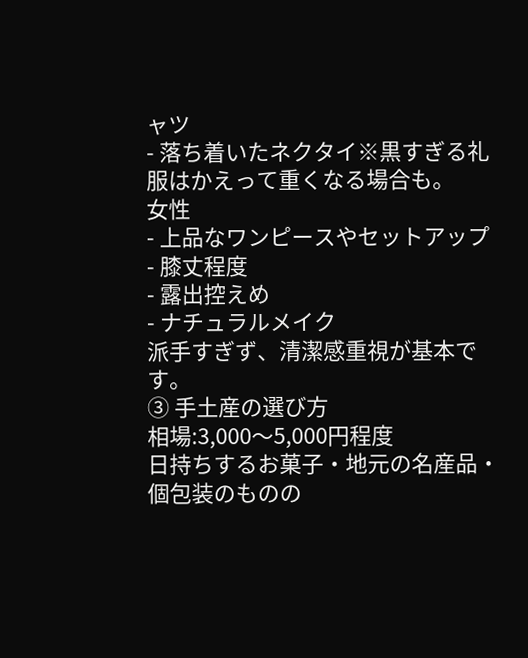ャツ
- 落ち着いたネクタイ※黒すぎる礼服はかえって重くなる場合も。
女性
- 上品なワンピースやセットアップ
- 膝丈程度
- 露出控えめ
- ナチュラルメイク
派手すぎず、清潔感重視が基本です。
③ 手土産の選び方
相場:3,000〜5,000円程度
日持ちするお菓子・地元の名産品・個包装のものの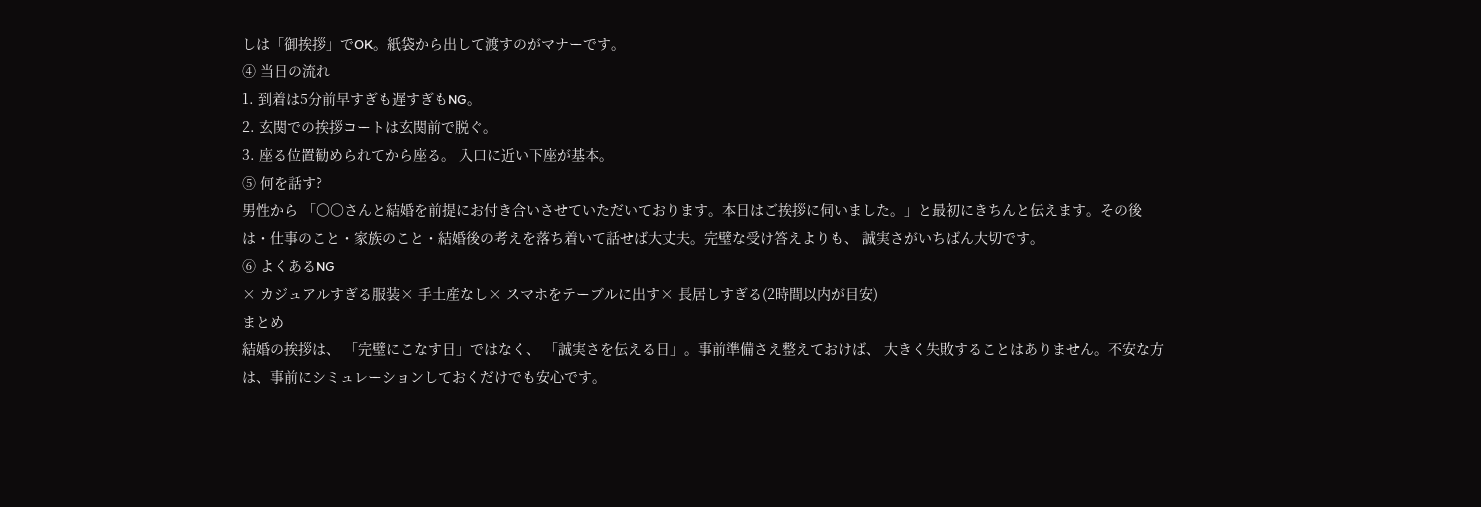しは「御挨拶」でOK。紙袋から出して渡すのがマナーです。
④ 当日の流れ
1. 到着は5分前早すぎも遅すぎもNG。
2. 玄関での挨拶コートは玄関前で脱ぐ。
3. 座る位置勧められてから座る。 入口に近い下座が基本。
⑤ 何を話す?
男性から 「〇〇さんと結婚を前提にお付き合いさせていただいております。本日はご挨拶に伺いました。」と最初にきちんと伝えます。その後は・仕事のこと・家族のこと・結婚後の考えを落ち着いて話せば大丈夫。完璧な受け答えよりも、 誠実さがいちばん大切です。
⑥ よくあるNG
× カジュアルすぎる服装× 手土産なし× スマホをテーブルに出す× 長居しすぎる(2時間以内が目安)
まとめ
結婚の挨拶は、 「完璧にこなす日」ではなく、 「誠実さを伝える日」。事前準備さえ整えておけば、 大きく失敗することはありません。不安な方は、事前にシミュレーションしておくだけでも安心です。